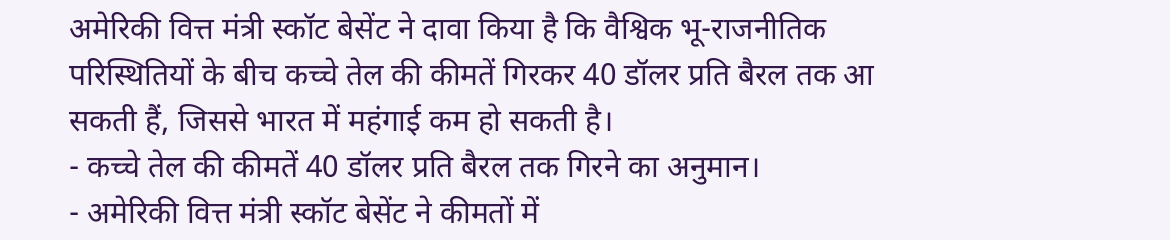अमेरिकी वित्त मंत्री स्कॉट बेसेंट ने दावा किया है कि वैश्विक भू-राजनीतिक परिस्थितियों के बीच कच्चे तेल की कीमतें गिरकर 40 डॉलर प्रति बैरल तक आ सकती हैं, जिससे भारत में महंगाई कम हो सकती है।
- कच्चे तेल की कीमतें 40 डॉलर प्रति बैरल तक गिरने का अनुमान।
- अमेरिकी वित्त मंत्री स्कॉट बेसेंट ने कीमतों में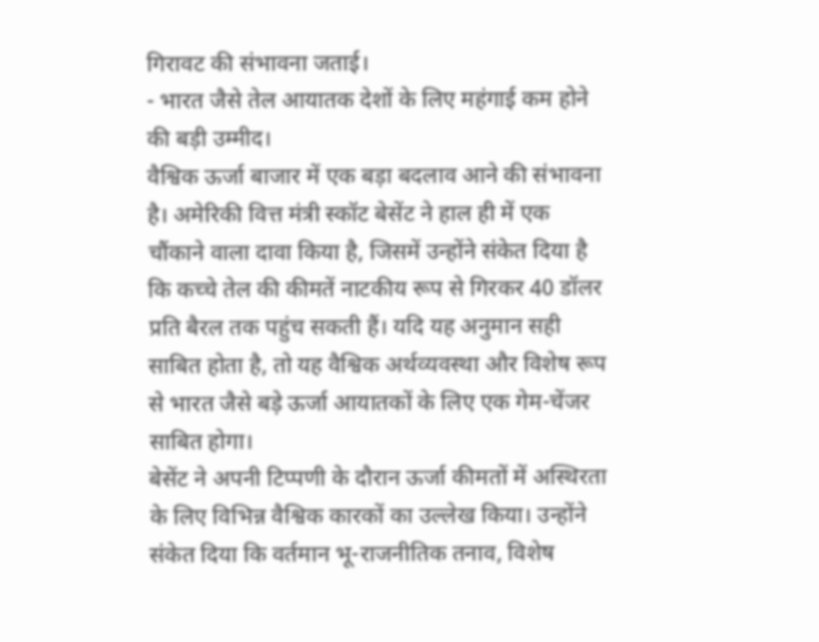गिरावट की संभावना जताई।
- भारत जैसे तेल आयातक देशों के लिए महंगाई कम होने की बड़ी उम्मीद।
वैश्विक ऊर्जा बाजार में एक बड़ा बदलाव आने की संभावना है। अमेरिकी वित्त मंत्री स्कॉट बेसेंट ने हाल ही में एक चौंकाने वाला दावा किया है, जिसमें उन्होंने संकेत दिया है कि कच्चे तेल की कीमतें नाटकीय रूप से गिरकर 40 डॉलर प्रति बैरल तक पहुंच सकती हैं। यदि यह अनुमान सही साबित होता है, तो यह वैश्विक अर्थव्यवस्था और विशेष रूप से भारत जैसे बड़े ऊर्जा आयातकों के लिए एक गेम-चेंजर साबित होगा।
बेसेंट ने अपनी टिप्पणी के दौरान ऊर्जा कीमतों में अस्थिरता के लिए विभिन्न वैश्विक कारकों का उल्लेख किया। उन्होंने संकेत दिया कि वर्तमान भू-राजनीतिक तनाव, विशेष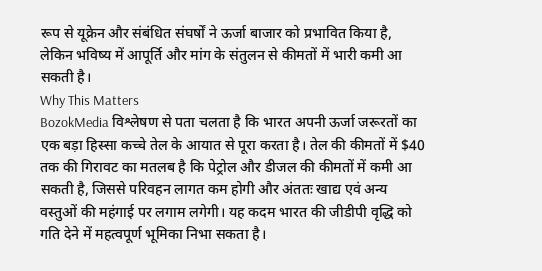रूप से यूक्रेन और संबंधित संघर्षों ने ऊर्जा बाजार को प्रभावित किया है, लेकिन भविष्य में आपूर्ति और मांग के संतुलन से कीमतों में भारी कमी आ सकती है।
Why This Matters
BozokMedia विश्लेषण से पता चलता है कि भारत अपनी ऊर्जा जरूरतों का एक बड़ा हिस्सा कच्चे तेल के आयात से पूरा करता है। तेल की कीमतों में $40 तक की गिरावट का मतलब है कि पेट्रोल और डीजल की कीमतों में कमी आ सकती है, जिससे परिवहन लागत कम होगी और अंततः खाद्य एवं अन्य वस्तुओं की महंगाई पर लगाम लगेगी। यह कदम भारत की जीडीपी वृद्धि को गति देने में महत्वपूर्ण भूमिका निभा सकता है।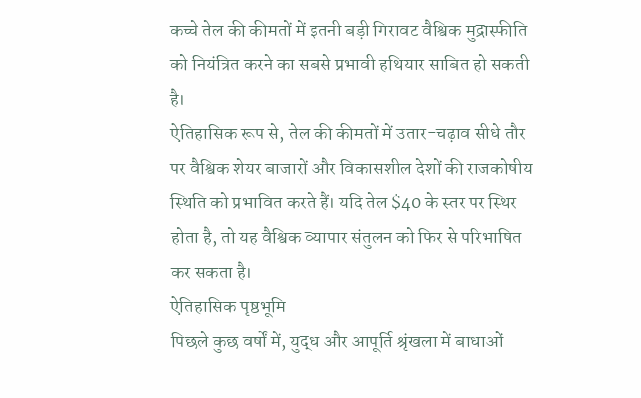कच्चे तेल की कीमतों में इतनी बड़ी गिरावट वैश्विक मुद्रास्फीति को नियंत्रित करने का सबसे प्रभावी हथियार साबित हो सकती है।
ऐतिहासिक रूप से, तेल की कीमतों में उतार-चढ़ाव सीधे तौर पर वैश्विक शेयर बाजारों और विकासशील देशों की राजकोषीय स्थिति को प्रभावित करते हैं। यदि तेल $40 के स्तर पर स्थिर होता है, तो यह वैश्विक व्यापार संतुलन को फिर से परिभाषित कर सकता है।
ऐतिहासिक पृष्ठभूमि
पिछले कुछ वर्षों में, युद्ध और आपूर्ति श्रृंखला में बाधाओं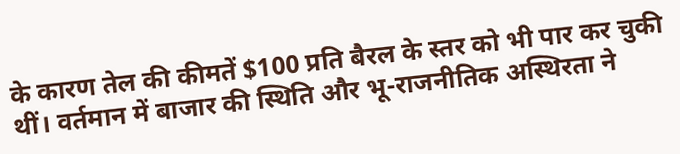के कारण तेल की कीमतें $100 प्रति बैरल के स्तर को भी पार कर चुकी थीं। वर्तमान में बाजार की स्थिति और भू-राजनीतिक अस्थिरता ने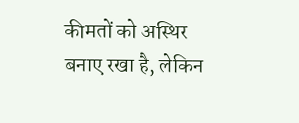कीमतों को अस्थिर बनाए रखा है, लेकिन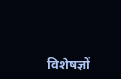विशेषज्ञों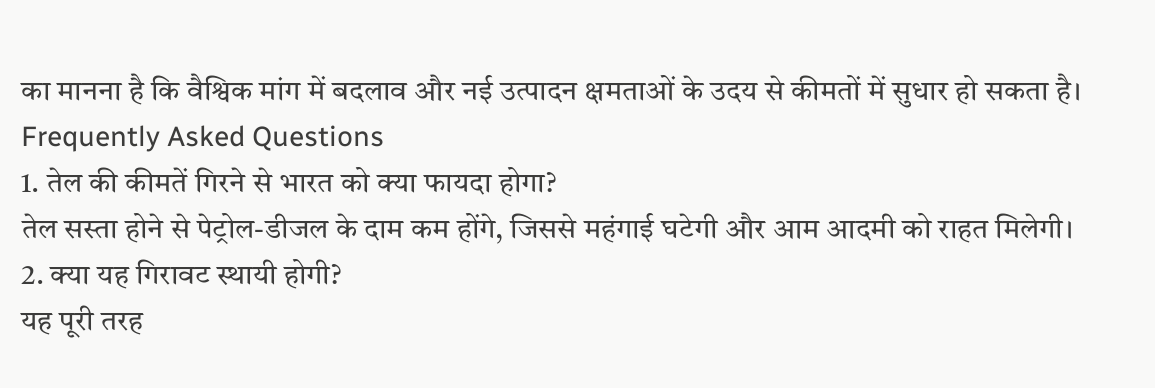का मानना है कि वैश्विक मांग में बदलाव और नई उत्पादन क्षमताओं के उदय से कीमतों में सुधार हो सकता है।
Frequently Asked Questions
1. तेल की कीमतें गिरने से भारत को क्या फायदा होगा?
तेल सस्ता होने से पेट्रोल-डीजल के दाम कम होंगे, जिससे महंगाई घटेगी और आम आदमी को राहत मिलेगी।
2. क्या यह गिरावट स्थायी होगी?
यह पूरी तरह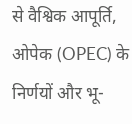से वैश्विक आपूर्ति, ओपेक (OPEC) के निर्णयों और भू-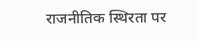राजनीतिक स्थिरता पर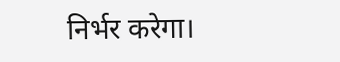निर्भर करेगा।